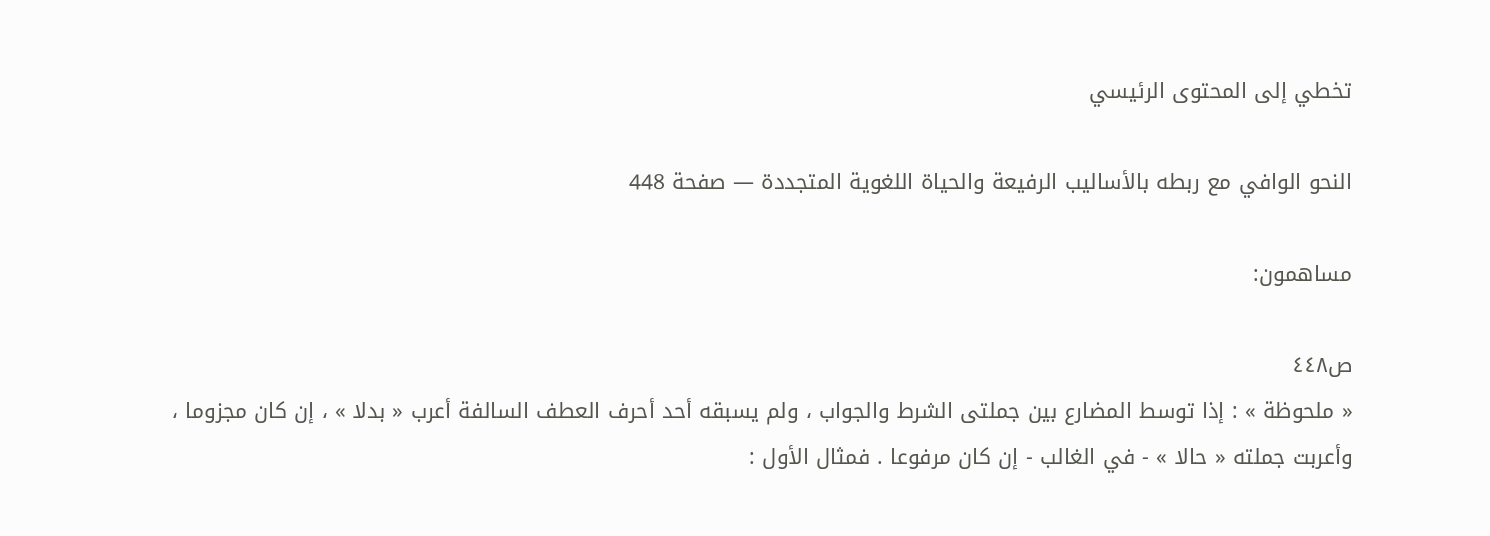تخطي إلى المحتوى الرئيسي

النحو الوافي مع ربطه بالأساليب الرفيعة والحياة اللغوية المتجددة — صفحة 448

مساهمون:

ص٤٤٨
« ملحوظة » : إذا توسط المضارع بين جملتى الشرط والجواب ، ولم يسبقه أحد أحرف العطف السالفة أعرب « بدلا » ، إن كان مجزوما ، وأعربت جملته « حالا » - في الغالب - إن كان مرفوعا . فمثال الأول :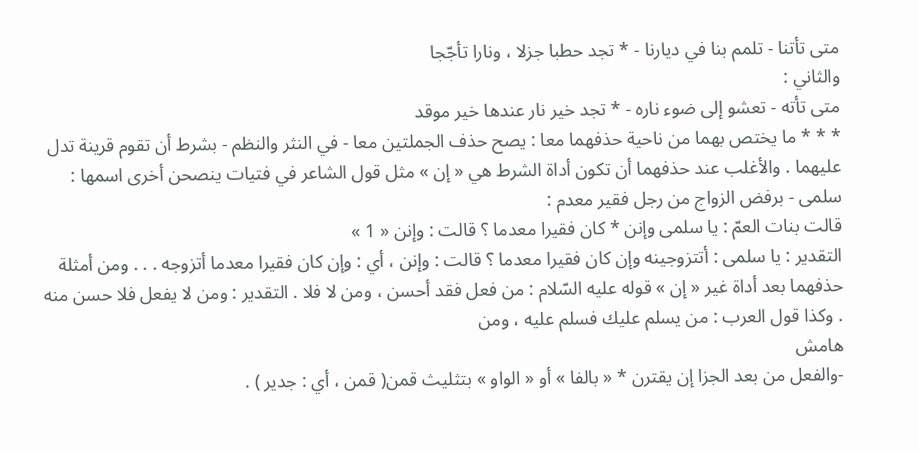متى تأتنا - تلمم بنا في ديارنا - * تجد حطبا جزلا ، ونارا تأجّجا
والثاني :
متى تأته - تعشو إلى ضوء ناره - * تجد خير نار عندها خير موقد
* * * ما يختص بهما من ناحية حذفهما معا : يصح حذف الجملتين معا - في النثر والنظم - بشرط أن تقوم قرينة تدل عليهما . والأغلب عند حذفهما أن تكون أداة الشرط هي « إن » مثل قول الشاعر في فتيات ينصحن أخرى اسمها : سلمى - برفض الزواج من رجل فقير معدم :
قالت بنات العمّ : يا سلمى وإنن * كان فقيرا معدما ؟ قالت : وإنن « 1 »
التقدير : يا سلمى : أتتزوجينه وإن كان فقيرا معدما ؟ قالت : وإنن ، أي : وإن كان فقيرا معدما أتزوجه . . . ومن أمثلة حذفهما بعد أداة غير « إن » قوله عليه السّلام : من فعل فقد أحسن ، ومن لا فلا . التقدير : ومن لا يفعل فلا حسن منه . وكذا قول العرب : من يسلم عليك فسلم عليه ، ومن
هامش
-والفعل من بعد الجزا إن يقترن * « بالفا » أو « الواو » بتثليث قمن( قمن ، أي : جدير ) .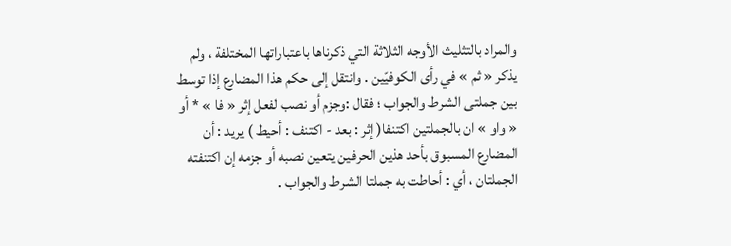والمراد بالتثليث الأوجه الثلاثة التي ذكرناها باعتباراتها المختلفة ، ولم يذكر « ثم » في رأى الكوفيّين . وانتقل إلى حكم هذا المضارع إذا توسط بين جملتى الشرط والجواب ؛ فقال :وجزم أو نصب لفعل إثر « فا » * أو « واو » ان بالجملتين اكتنفا( إثر : بعد - اكتنف : أحيط ) يريد : أن المضارع المسبوق بأحد هذين الحرفين يتعين نصبه أو جزمه إن اكتنفته الجملتان ، أي : أحاطت به جملتا الشرط والجواب .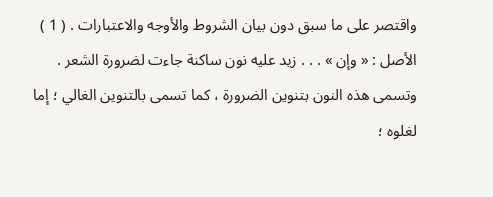واقتصر على ما سبق دون بيان الشروط والأوجه والاعتبارات . ( 1 ) الأصل : « وإن » . . . زيد عليه نون ساكنة جاءت لضرورة الشعر . وتسمى هذه النون بتنوين الضرورة ، كما تسمى بالتنوين الغالي ؛ إما لغلوه ؛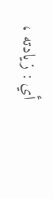أي : زيادته ،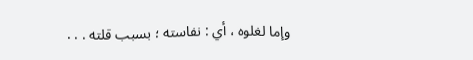وإما لغلوه ، أي : نفاسته ؛ بسبب قلته . . .